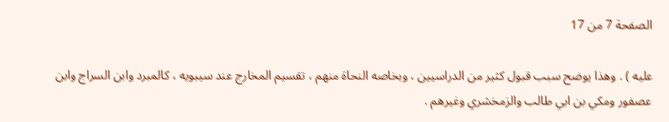الصفحة 7 من 17

عليه ) . وهذا يوضح سبب قبول كثير من الدراسيين ، وبخاصه النحاة منهم ، تقسيم المخارج عند سيبويه ، كالمبرد وابن السراج وابن عصفور ومكي بن ابي طالب والزمخشري وغيرهم .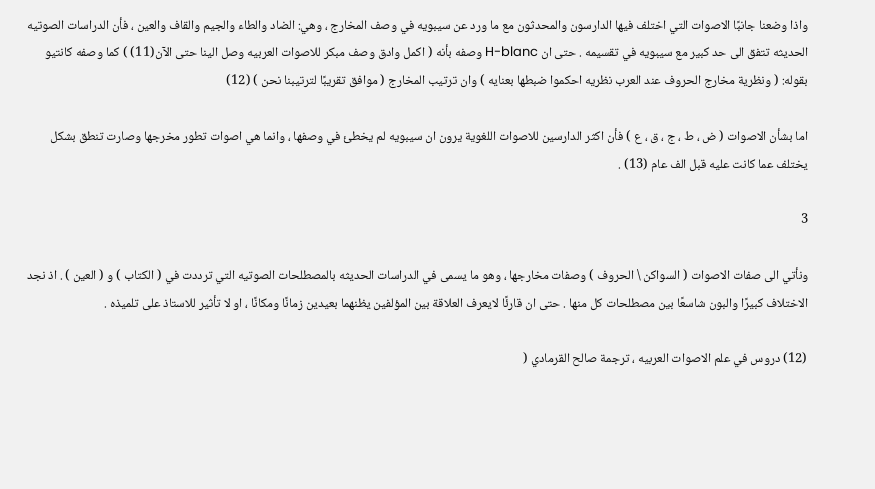واذا وضعنا جانبًا الاصوات التي اختلف فيها الدارسون والمحدثون مع ما ورد عن سيبويه في وصف المخارج ، وهي: الضاد والطاء والجيم والقاف والعين ، فأن الدراسات الصوتيه الحديثه تتفق الى حد كبير مع سيبويه في تقسيمه . حتى ان H-blanc وصفه بأنه ( اكمل وادق وصف مبكر للاصوات العربيه وصل الينا حتى الآن(11) ) كما وصفه كانتيو بقوله: ( ونظرية مخارج الحروف عند العرب نظريه احكموا ضبطها بعنايه ) وان ترتيب المخارج ( موافق تقريبًا لترتيبنا نحن ) (12)

اما بشأن الاصوات ( ض ، ط ، ج ، ق ، ع ) فأن اكثر الدارسين للاصوات اللغوية يرون ان سيبويه لم يخطئ في وصفها ، وانما هي اصوات تطور مخرجها وصارت تنطق بشكل يختلف عما كانت عليه قبل الف عام (13) .

3

ونأتي الى صفات الاصوات ( السواكن \ الحروف ) وصفات مخارجها ، وهو ما يسمى في الدراسات الحديثه بالمصطلحات الصوتيه التي ترددت في ( الكتاب ) و ( العين ) . اذ نجد الاختلاف كبيرًا والبون شاسعًا بين مصطلحات كل منها . حتى ان قارئًا لايعرف العلاقة بين المؤلفين يظنهما بعيدين زمانًا ومكانًا ، او لا تأثير للاستاذ على تلميذه .

(12) دروس في علم الاصوات العربيه ، ترجمة صالح القرمادي (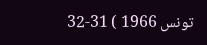تونس 1966 ) 31-32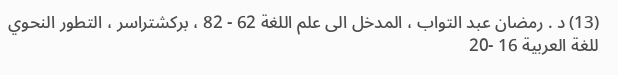(13) د . رمضان عبد التواب ، المدخل الى علم اللغة 62 - 82 ، بركشتراسر ، التطور النحوي للغة العربية 16 -20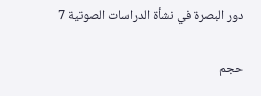دور البصرة في نشأة الدراسات الصوتية 7

حجم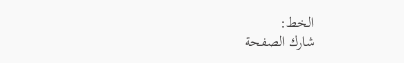الخط:
شارك الصفحة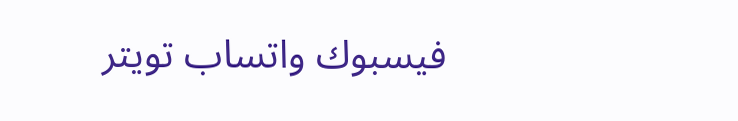فيسبوك واتساب تويتر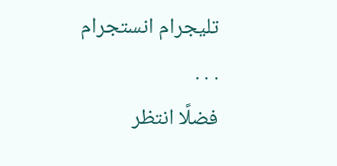تليجرام انستجرام
. . .
فضلًا انتظر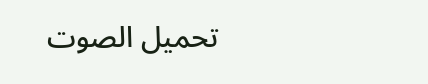تحميل الصوت